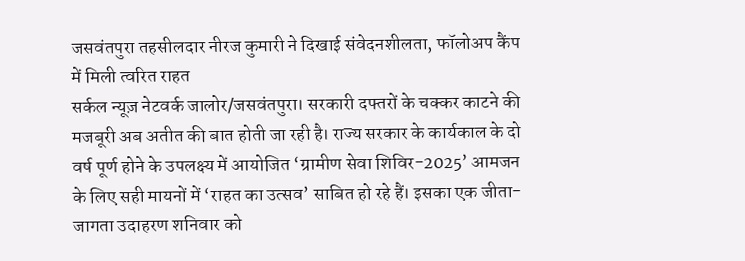जसवंतपुरा तहसीलदार नीरज कुमारी ने दिखाई संवेदनशीलता, फॉलोअप कैंप में मिली त्वरित राहत
सर्कल न्यूज़ नेटवर्क जालोर/जसवंतपुरा। सरकारी दफ्तरों के चक्कर काटने की मजबूरी अब अतीत की बात होती जा रही है। राज्य सरकार के कार्यकाल के दो वर्ष पूर्ण होने के उपलक्ष्य में आयोजित ‘ग्रामीण सेवा शिविर-2025’ आमजन के लिए सही मायनों में ‘राहत का उत्सव’ साबित हो रहे हैं। इसका एक जीता-जागता उदाहरण शनिवार को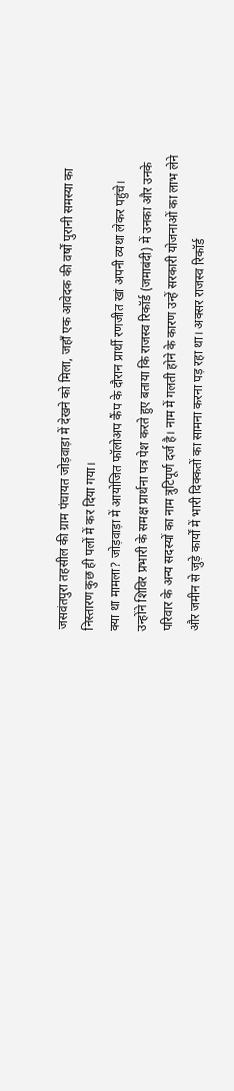जसवंतपुरा तहसील की ग्राम पंचायत जोड़वाड़ा में देखने को मिला, जहाँ एक आवेदक की वर्षों पुरानी समस्या का निस्तारण कुछ ही पलों में कर दिया गया।
क्या था मामला? जोड़वाड़ा में आयोजित फॉलोअप कैंप के दौरान प्रार्थी रणजीत खां अपनी व्यथा लेकर पहुंचे। उन्होंने शिविर प्रभारी के समक्ष प्रार्थना पत्र पेश करते हुए बताया कि राजस्व रिकॉर्ड (जमाबंदी) में उनका और उनके परिवार के अन्य सदस्यों का नाम त्रुटिपूर्ण दर्ज है। नाम में गलती होने के कारण उन्हें सरकारी योजनाओं का लाभ लेने और जमीन से जुड़े कार्यों में भारी दिक्कतों का सामना करना पड़ रहा था। अक्सर राजस्व रिकॉर्ड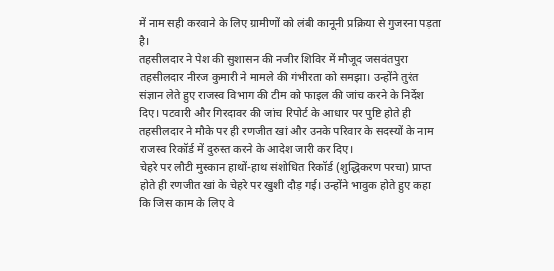में नाम सही करवाने के लिए ग्रामीणों को लंबी कानूनी प्रक्रिया से गुजरना पड़ता है।
तहसीलदार ने पेश की सुशासन की नजीर शिविर में मौजूद जसवंतपुरा तहसीलदार नीरज कुमारी ने मामले की गंभीरता को समझा। उन्होंने तुरंत संज्ञान लेते हुए राजस्व विभाग की टीम को फाइल की जांच करने के निर्देश दिए। पटवारी और गिरदावर की जांच रिपोर्ट के आधार पर पुष्टि होते ही तहसीलदार ने मौके पर ही रणजीत खां और उनके परिवार के सदस्यों के नाम राजस्व रिकॉर्ड में दुरुस्त करने के आदेश जारी कर दिए।
चेहरे पर लौटी मुस्कान हाथों-हाथ संशोधित रिकॉर्ड (शुद्धिकरण परचा) प्राप्त होते ही रणजीत खां के चेहरे पर खुशी दौड़ गई। उन्होंने भावुक होते हुए कहा कि जिस काम के लिए वे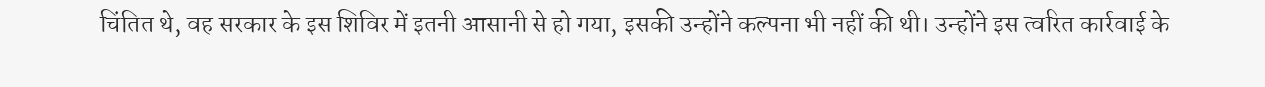चिंतित थे, वह सरकार के इस शिविर में इतनी आसानी से हो गया, इसकी उन्होंने कल्पना भी नहीं की थी। उन्होंने इस त्वरित कार्रवाई के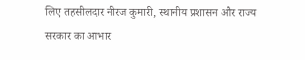लिए तहसीलदार नीरज कुमारी, स्थानीय प्रशासन और राज्य सरकार का आभार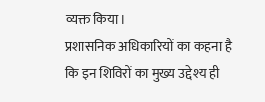व्यक्त किया।
प्रशासनिक अधिकारियों का कहना है कि इन शिविरों का मुख्य उद्देश्य ही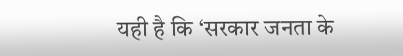यही है कि ‘सरकार जनता के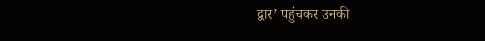द्वार’ पहुंचकर उनकी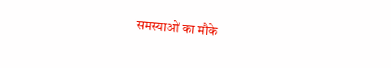समस्याओं का मौके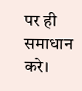पर ही समाधान करे।